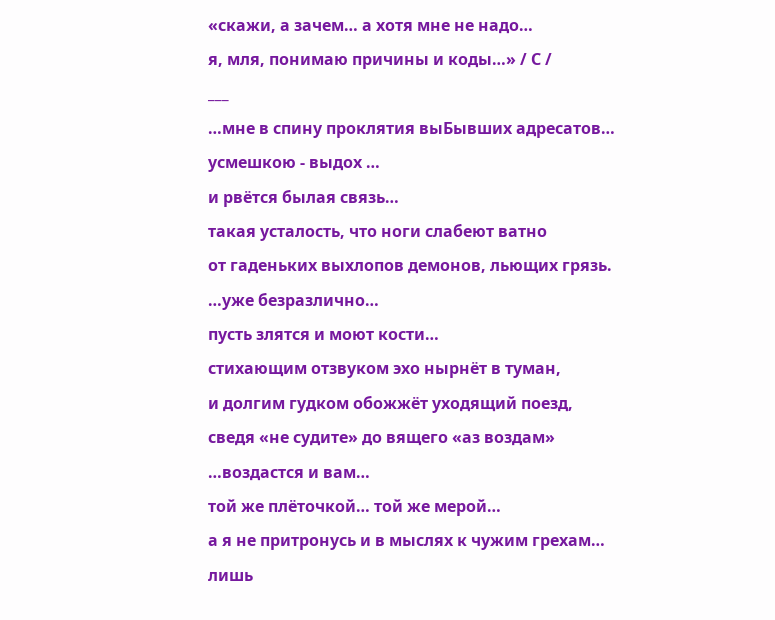«скажи, а зачем… а хотя мне не надо…
я, мля, понимаю причины и коды…» / С /
___
…мне в спину проклятия выБывших адресатов…
усмешкою - выдох …
и рвётся былая связь…
такая усталость, что ноги слабеют ватно
от гаденьких выхлопов демонов, льющих грязь.
…уже безразлично…
пусть злятся и моют кости…
стихающим отзвуком эхо нырнёт в туман,
и долгим гудком обожжёт уходящий поезд,
сведя «не судите» до вящего «аз воздам»
…воздастся и вам…
той же плёточкой… той же мерой…
а я не притронусь и в мыслях к чужим грехам…
лишь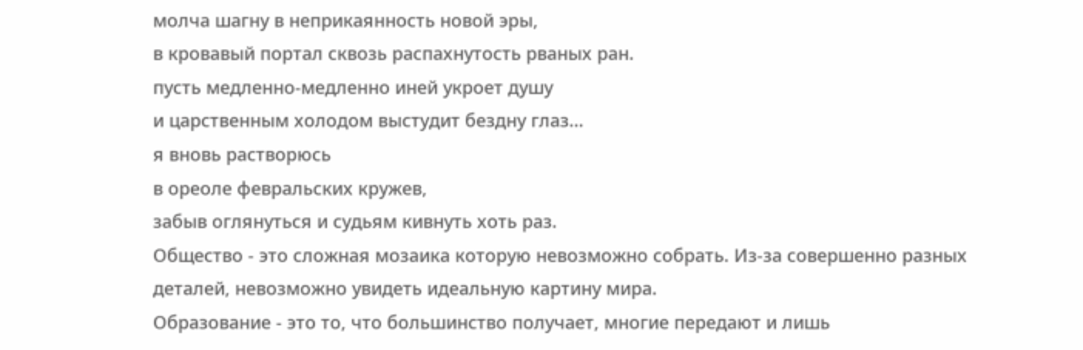молча шагну в неприкаянность новой эры,
в кровавый портал сквозь распахнутость рваных ран.
пусть медленно-медленно иней укроет душу
и царственным холодом выстудит бездну глаз…
я вновь растворюсь
в ореоле февральских кружев,
забыв оглянуться и судьям кивнуть хоть раз.
Общество - это сложная мозаика которую невозможно собрать. Из-за совершенно разных деталей, невозможно увидеть идеальную картину мира.
Образование - это то, что большинство получает, многие передают и лишь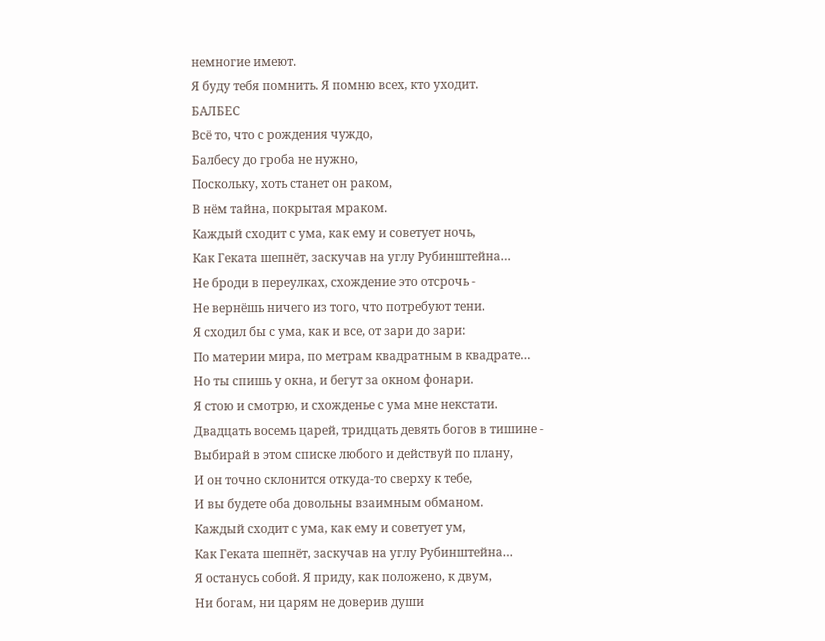немногие имеют.
Я буду тебя помнить. Я помню всех, кто уходит.
БАЛБЕС
Всё то, что с рождения чуждо,
Балбесу до гроба не нужно,
Поскольку, хоть станет он раком,
В нём тайна, покрытая мраком.
Каждый сходит с ума, как ему и советует ночь,
Как Геката шепнёт, заскучав на углу Рубинштейна…
Не броди в переулках, схождение это отсрочь -
Не вернёшь ничего из того, что потребуют тени.
Я сходил бы с ума, как и все, от зари до зари:
По материи мира, по метрам квадратным в квадрате…
Но ты спишь у окна, и бегут за окном фонари.
Я стою и смотрю, и схожденье с ума мне некстати.
Двадцать восемь царей, тридцать девять богов в тишине -
Выбирай в этом списке любого и действуй по плану,
И он точно склонится откуда-то сверху к тебе,
И вы будете оба довольны взаимным обманом.
Каждый сходит с ума, как ему и советует ум,
Как Геката шепнёт, заскучав на углу Рубинштейна…
Я останусь собой. Я приду, как положено, к двум,
Ни богам, ни царям не доверив души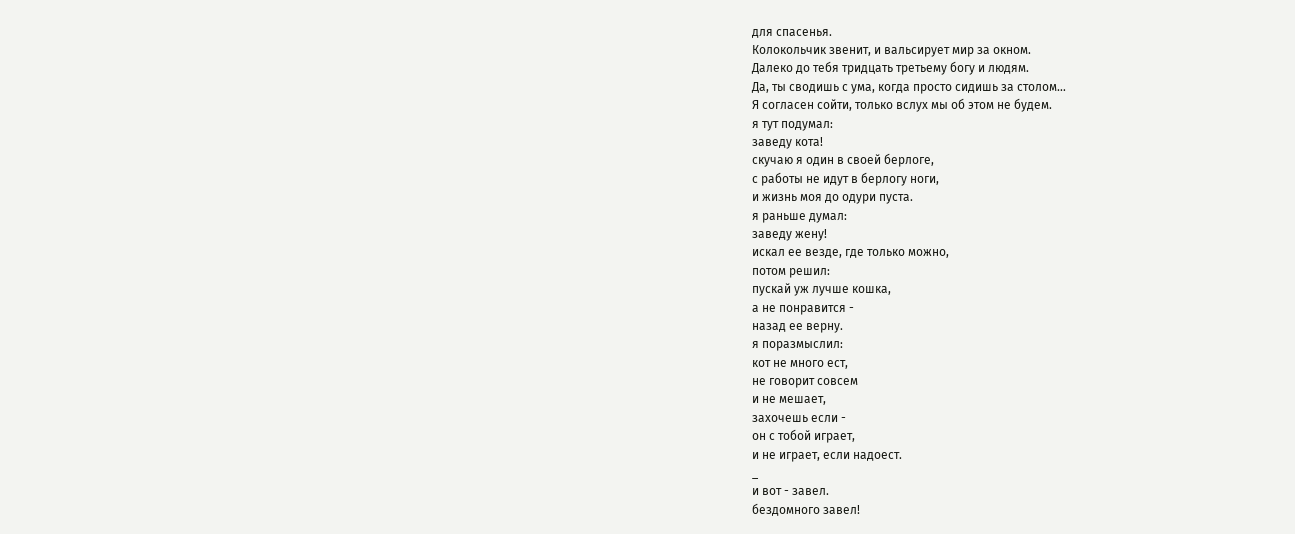для спасенья.
Колокольчик звенит, и вальсирует мир за окном.
Далеко до тебя тридцать третьему богу и людям.
Да, ты сводишь с ума, когда просто сидишь за столом…
Я согласен сойти, только вслух мы об этом не будем.
я тут подумал:
заведу кота!
скучаю я один в своей берлоге,
с работы не идут в берлогу ноги,
и жизнь моя до одури пуста.
я раньше думал:
заведу жену!
искал ее везде, где только можно,
потом решил:
пускай уж лучше кошка,
а не понравится -
назад ее верну.
я поразмыслил:
кот не много ест,
не говорит совсем
и не мешает,
захочешь если -
он с тобой играет,
и не играет, если надоест.
_
и вот - завел.
бездомного завел!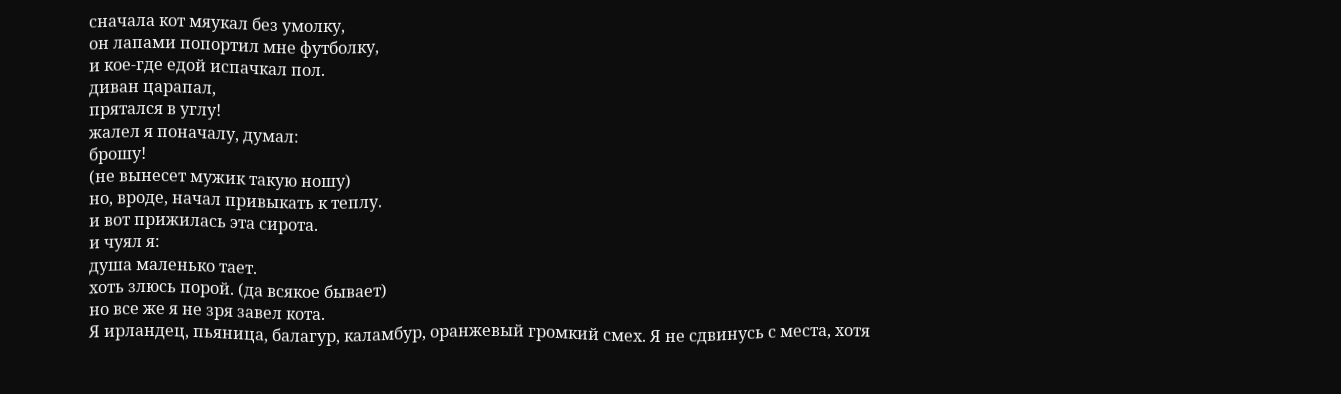сначала кот мяукал без умолку,
он лапами попортил мне футболку,
и кое-где едой испачкал пол.
диван царапал,
прятался в углу!
жалел я поначалу, думал:
брошу!
(не вынесет мужик такую ношу)
но, вроде, начал привыкать к теплу.
и вот прижилась эта сирота.
и чуял я:
душа маленько тает.
хоть злюсь порой. (да всякое бывает)
но все же я не зря завел кота.
Я ирландец, пьяница, балагур, каламбур, оранжевый громкий смех. Я не сдвинусь с места, хотя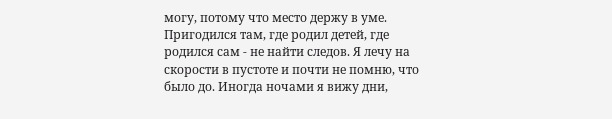могу, потому что место держу в уме. Пригодился там, где родил детей, где родился сам - не найти следов. Я лечу на скорости в пустоте и почти не помню, что было до. Иногда ночами я вижу дни,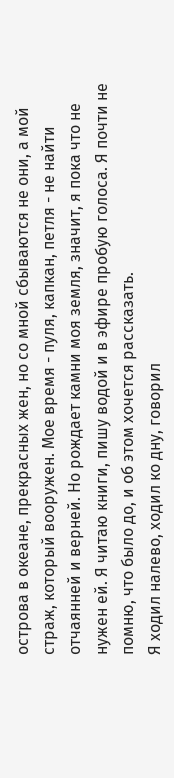острова в океане, прекрасных жен, но со мной сбываются не они, а мой страж, который вооружен. Мое время - пуля, капкан, петля - не найти отчаянней и верней. Но рождает камни моя земля, значит, я пока что не нужен ей. Я читаю книги, пишу водой и в эфире пробую голоса. Я почти не помню, что было до, и об этом хочется рассказать.
Я ходил налево, ходил ко дну, говорил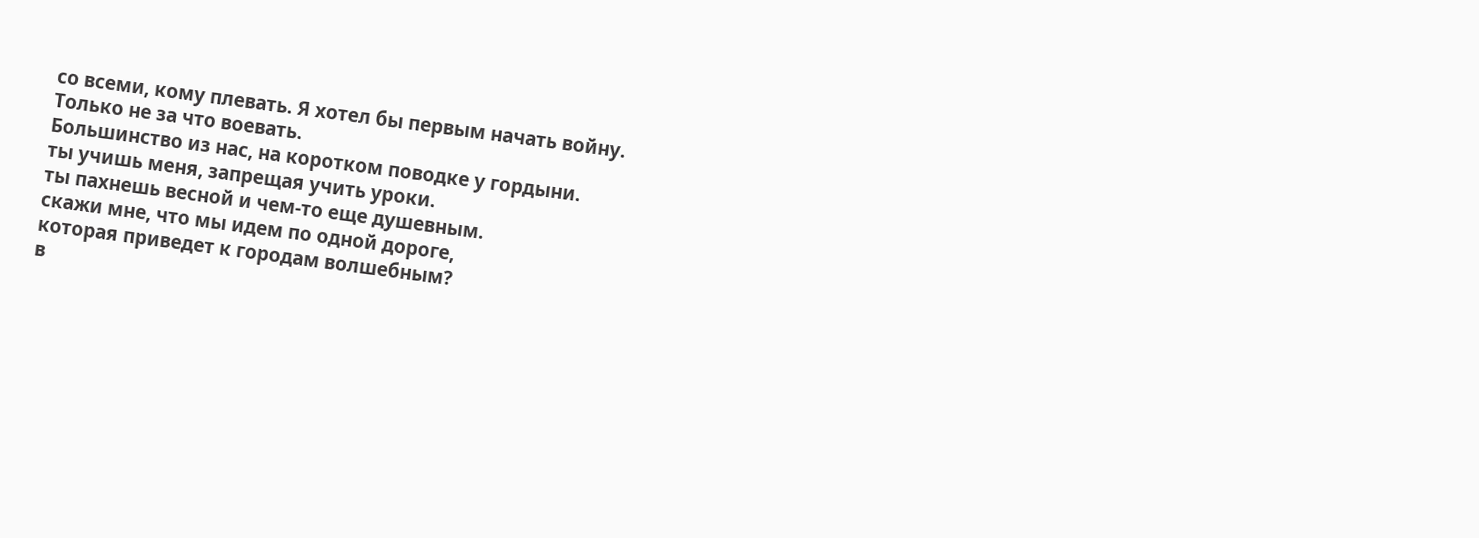со всеми, кому плевать. Я хотел бы первым начать войну.
Только не за что воевать.
Большинство из нас, на коротком поводке у гордыни.
ты учишь меня, запрещая учить уроки.
ты пахнешь весной и чем-то еще душевным.
скажи мне, что мы идем по одной дороге,
которая приведет к городам волшебным?
в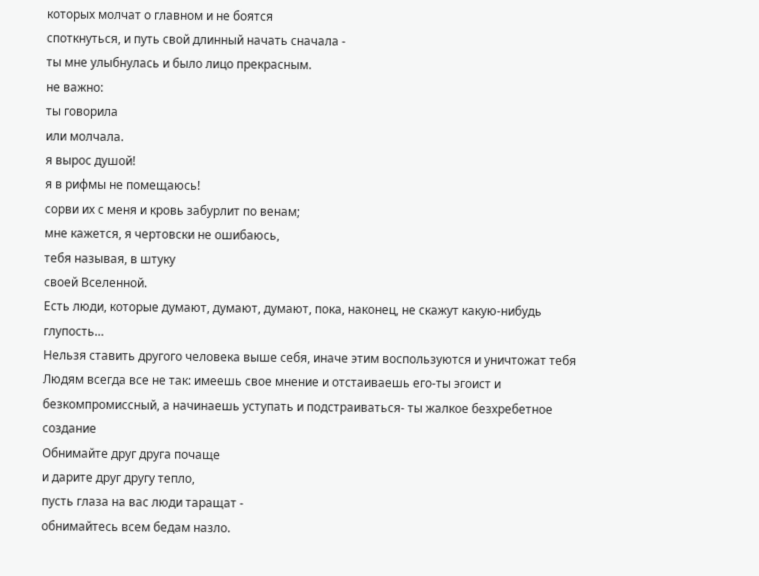которых молчат о главном и не боятся
споткнуться, и путь свой длинный начать сначала -
ты мне улыбнулась и было лицо прекрасным.
не важно:
ты говорила
или молчала.
я вырос душой!
я в рифмы не помещаюсь!
сорви их с меня и кровь забурлит по венам;
мне кажется, я чертовски не ошибаюсь,
тебя называя, в штуку
своей Вселенной.
Есть люди, которые думают, думают, думают, пока, наконец, не скажут какую-нибудь глупость…
Нельзя ставить другого человека выше себя, иначе этим воспользуются и уничтожат тебя
Людям всегда все не так: имеешь свое мнение и отстаиваешь его-ты эгоист и безкомпромиссный, а начинаешь уступать и подстраиваться- ты жалкое безхребетное создание
Обнимайте друг друга почаще
и дарите друг другу тепло,
пусть глаза на вас люди таращат -
обнимайтесь всем бедам назло.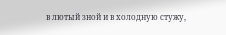в лютый зной и в холодную стужу,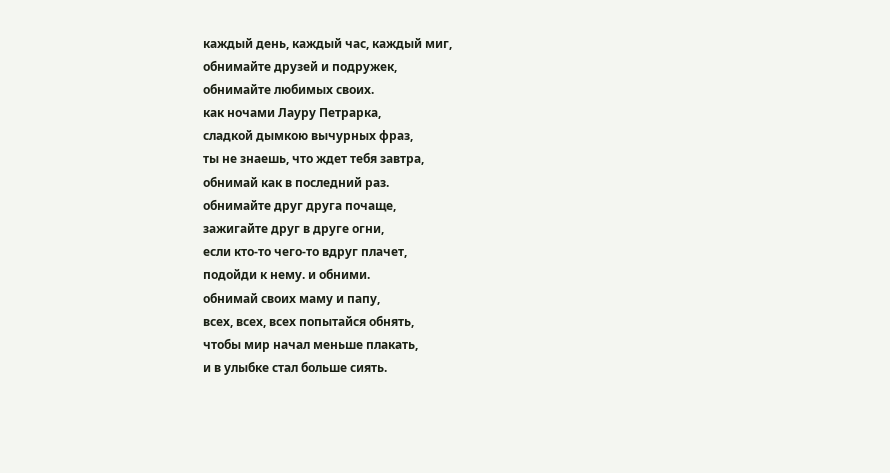каждый день, каждый час, каждый миг,
обнимайте друзей и подружек,
обнимайте любимых своих.
как ночами Лауру Петрарка,
сладкой дымкою вычурных фраз,
ты не знаешь, что ждет тебя завтра,
обнимай как в последний раз.
обнимайте друг друга почаще,
зажигайте друг в друге огни,
если кто-то чего-то вдруг плачет,
подойди к нему. и обними.
обнимай своих маму и папу,
всех, всех, всех попытайся обнять,
чтобы мир начал меньше плакать,
и в улыбке стал больше сиять.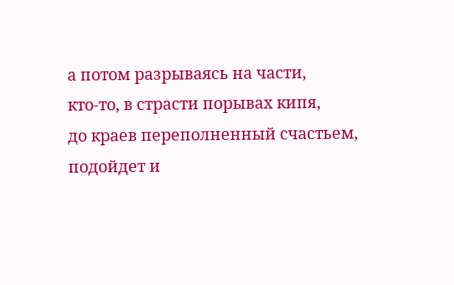а потом разрываясь на части,
кто-то, в страсти порывах кипя,
до краев переполненный счастьем,
подойдет и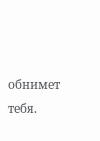обнимет тебя.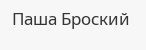Паша Броский